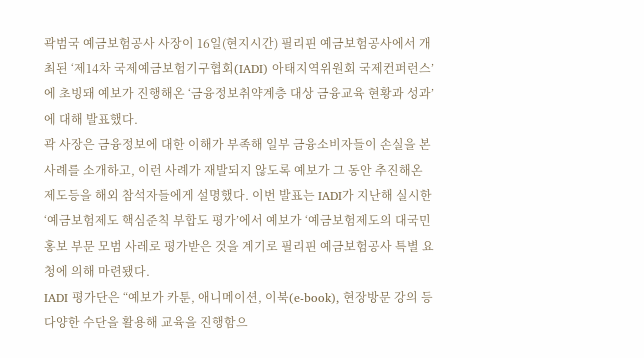곽범국 예금보험공사 사장이 16일(현지시간) 필리핀 예금보험공사에서 개최된 ‘제14차 국제예금보험기구협회(IADI) 아태지역위원회 국제컨퍼런스’에 초빙돼 예보가 진행해온 ‘금융정보취약계층 대상 금융교육 현황과 성과’에 대해 발표했다.
곽 사장은 금융정보에 대한 이해가 부족해 일부 금융소비자들이 손실을 본 사례를 소개하고, 이런 사례가 재발되지 않도록 예보가 그 동안 추진해온 제도등을 해외 참석자들에게 설명했다. 이번 발표는 IADI가 지난해 실시한 ‘예금보험제도 핵심준칙 부합도 평가’에서 예보가 ‘예금보험제도의 대국민 홍보 부문 모범 사레로 평가받은 것을 계기로 필리핀 예금보험공사 특별 요청에 의해 마련됐다.
IADI 평가단은 “예보가 카툰, 애니메이션, 이북(e-book), 현장방문 강의 등 다양한 수단을 활용해 교육을 진행함으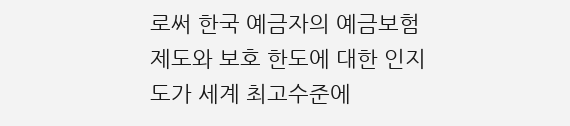로써 한국 예금자의 예금보험제도와 보호 한도에 대한 인지도가 세계 최고수준에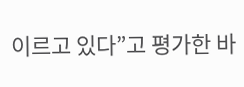이르고 있다”고 평가한 바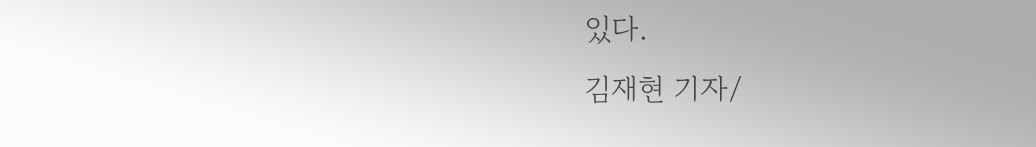있다.
김재현 기자/